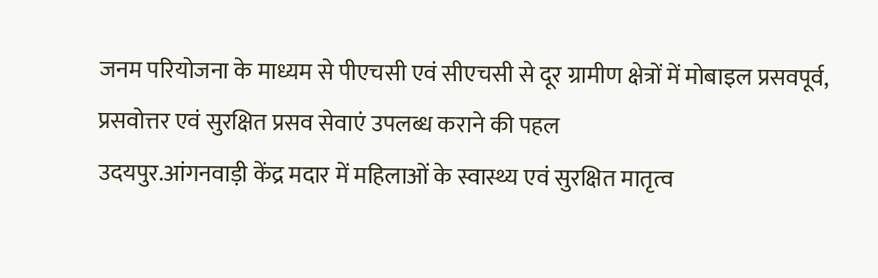जनम परियोजना के माध्यम से पीएचसी एवं सीएचसी से दूर ग्रामीण क्षेत्रों में मोबाइल प्रसवपूर्व, प्रसवोत्तर एवं सुरक्षित प्रसव सेवाएं उपलब्ध कराने की पहल
उदयपुर.आंगनवाड़ी केंद्र मदार में महिलाओं के स्वास्थ्य एवं सुरक्षित मातृत्व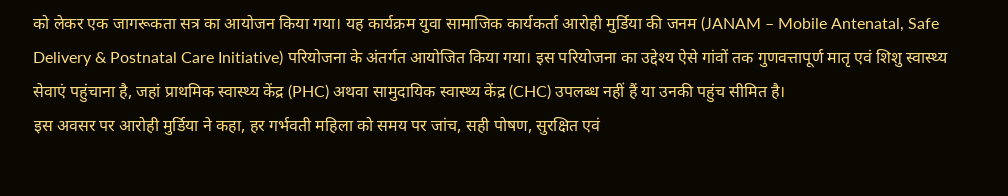को लेकर एक जागरूकता सत्र का आयोजन किया गया। यह कार्यक्रम युवा सामाजिक कार्यकर्ता आरोही मुर्डिया की जनम (JANAM – Mobile Antenatal, Safe Delivery & Postnatal Care Initiative) परियोजना के अंतर्गत आयोजित किया गया। इस परियोजना का उद्देश्य ऐसे गांवों तक गुणवत्तापूर्ण मातृ एवं शिशु स्वास्थ्य सेवाएं पहुंचाना है, जहां प्राथमिक स्वास्थ्य केंद्र (PHC) अथवा सामुदायिक स्वास्थ्य केंद्र (CHC) उपलब्ध नहीं हैं या उनकी पहुंच सीमित है।
इस अवसर पर आरोही मुर्डिया ने कहा, हर गर्भवती महिला को समय पर जांच, सही पोषण, सुरक्षित एवं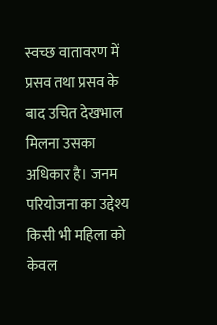स्वच्छ वातावरण में प्रसव तथा प्रसव के बाद उचित देखभाल मिलना उसका अधिकार है। जनम परियोजना का उद्देश्य किसी भी महिला को केवल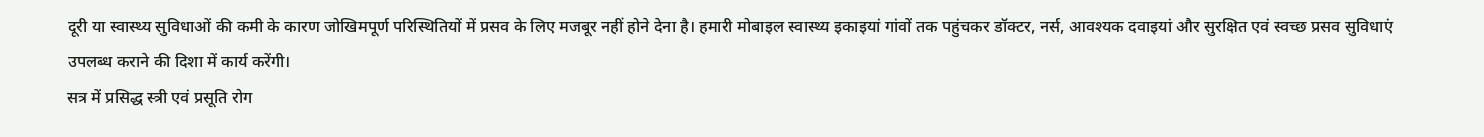दूरी या स्वास्थ्य सुविधाओं की कमी के कारण जोखिमपूर्ण परिस्थितियों में प्रसव के लिए मजबूर नहीं होने देना है। हमारी मोबाइल स्वास्थ्य इकाइयां गांवों तक पहुंचकर डॉक्टर, नर्स, आवश्यक दवाइयां और सुरक्षित एवं स्वच्छ प्रसव सुविधाएं उपलब्ध कराने की दिशा में कार्य करेंगी।
सत्र में प्रसिद्ध स्त्री एवं प्रसूति रोग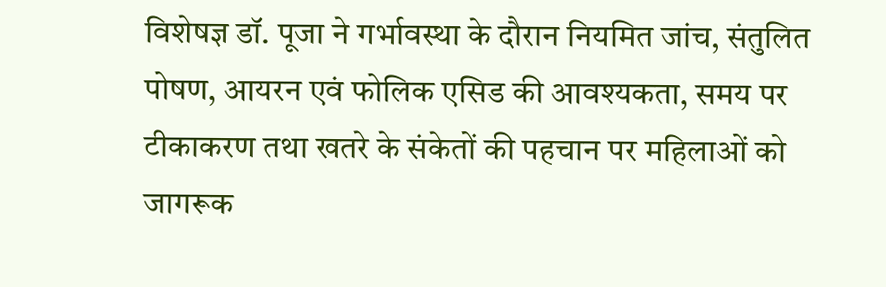विशेषज्ञ डॉ. पूजा ने गर्भावस्था के दौरान नियमित जांच, संतुलित पोषण, आयरन एवं फोलिक एसिड की आवश्यकता, समय पर टीकाकरण तथा खतरे के संकेतों की पहचान पर महिलाओं को जागरूक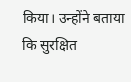किया। उन्होंने बताया कि सुरक्षित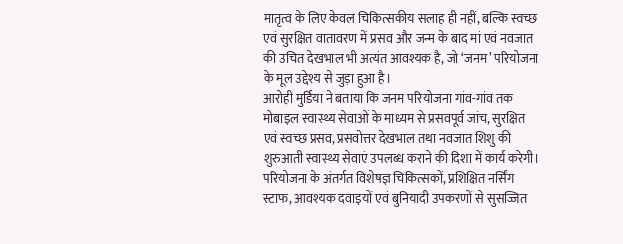मातृत्व के लिए केवल चिकित्सकीय सलाह ही नहीं, बल्कि स्वच्छ एवं सुरक्षित वातावरण में प्रसव और जन्म के बाद मां एवं नवजात की उचित देखभाल भी अत्यंत आवश्यक है, जो ‘जनम’ परियोजना के मूल उद्देश्य से जुड़ा हुआ है।
आरोही मुर्डिया ने बताया कि जनम परियोजना गांव-गांव तक मोबाइल स्वास्थ्य सेवाओं के माध्यम से प्रसवपूर्व जांच, सुरक्षित एवं स्वच्छ प्रसव, प्रसवोत्तर देखभाल तथा नवजात शिशु की शुरुआती स्वास्थ्य सेवाएं उपलब्ध कराने की दिशा में कार्य करेगी। परियोजना के अंतर्गत विशेषज्ञ चिकित्सकों, प्रशिक्षित नर्सिंग स्टाफ, आवश्यक दवाइयों एवं बुनियादी उपकरणों से सुसज्जित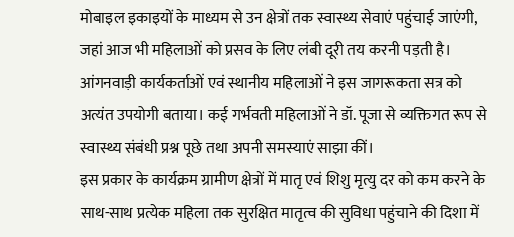मोबाइल इकाइयों के माध्यम से उन क्षेत्रों तक स्वास्थ्य सेवाएं पहुंचाई जाएंगी, जहां आज भी महिलाओं को प्रसव के लिए लंबी दूरी तय करनी पड़ती है।
आंगनवाड़ी कार्यकर्ताओं एवं स्थानीय महिलाओं ने इस जागरूकता सत्र को अत्यंत उपयोगी बताया। कई गर्भवती महिलाओं ने डॉ. पूजा से व्यक्तिगत रूप से स्वास्थ्य संबंधी प्रश्न पूछे तथा अपनी समस्याएं साझा कीं।
इस प्रकार के कार्यक्रम ग्रामीण क्षेत्रों में मातृ एवं शिशु मृत्यु दर को कम करने के साथ-साथ प्रत्येक महिला तक सुरक्षित मातृत्व की सुविधा पहुंचाने की दिशा में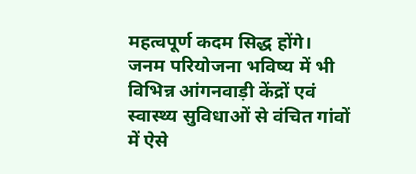महत्वपूर्ण कदम सिद्ध होंगे। जनम परियोजना भविष्य में भी विभिन्न आंगनवाड़ी केंद्रों एवं स्वास्थ्य सुविधाओं से वंचित गांवों में ऐसे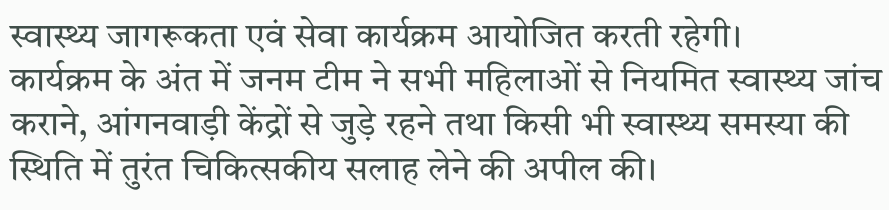स्वास्थ्य जागरूकता एवं सेवा कार्यक्रम आयोजित करती रहेगी।
कार्यक्रम के अंत में जनम टीम ने सभी महिलाओं से नियमित स्वास्थ्य जांच कराने, आंगनवाड़ी केंद्रों से जुड़े रहने तथा किसी भी स्वास्थ्य समस्या की स्थिति में तुरंत चिकित्सकीय सलाह लेने की अपील की।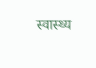स्वास्थ्य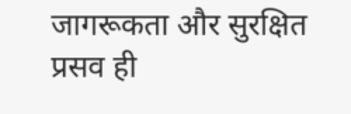जागरूकता और सुरक्षित प्रसव ही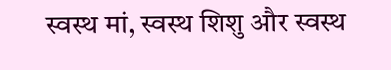स्वस्थ मां, स्वस्थ शिशु और स्वस्थ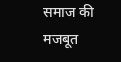समाज की मजबूत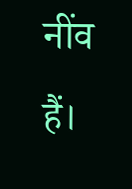नींव हैं।